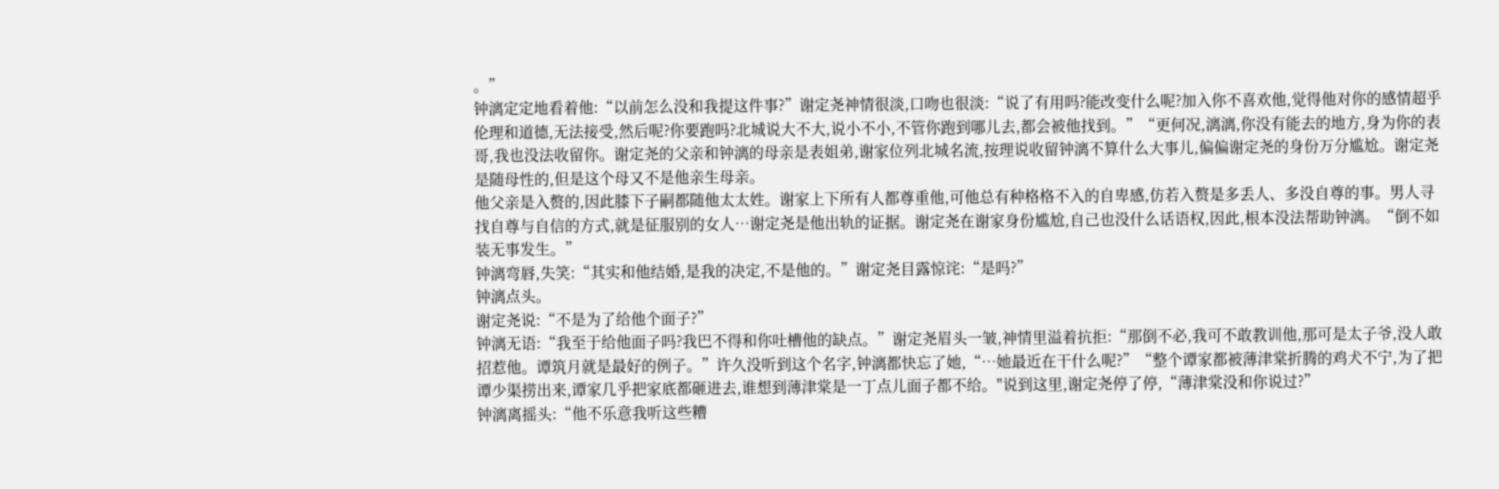。”
钟漓定定地看着他:“以前怎么没和我提这件事?”谢定尧神情很淡,口吻也很淡:“说了有用吗?能改变什么呢?加入你不喜欢他,觉得他对你的感情超乎伦理和道德,无法接受,然后呢?你要跑吗?北城说大不大,说小不小,不管你跑到哪儿去,都会被他找到。”“更何况,漓漓,你没有能去的地方,身为你的表哥,我也没法收留你。谢定尧的父亲和钟漓的母亲是表姐弟,谢家位列北城名流,按理说收留钟漓不算什么大事儿,偏偏谢定尧的身份万分尴尬。谢定尧是随母性的,但是这个母又不是他亲生母亲。
他父亲是入赘的,因此膝下子嗣都随他太太姓。谢家上下所有人都尊重他,可他总有种格格不入的自卑感,仿若入赘是多丢人、多没自尊的事。男人寻找自尊与自信的方式,就是征服别的女人…谢定尧是他出轨的证据。谢定尧在谢家身份尴尬,自己也没什么话语权,因此,根本没法帮助钟漓。“倒不如装无事发生。”
钟漓弯唇,失笑:“其实和他结婚,是我的决定,不是他的。”谢定尧目露惊诧:“是吗?”
钟漓点头。
谢定尧说:“不是为了给他个面子?”
钟漓无语:“我至于给他面子吗?我巴不得和你吐槽他的缺点。”谢定尧眉头一皱,神情里溢着抗拒:“那倒不必,我可不敢教训他,那可是太子爷,没人敢招惹他。谭筑月就是最好的例子。”许久没听到这个名字,钟漓都快忘了她,“…她最近在干什么呢?”“整个谭家都被薄津棠折腾的鸡犬不宁,为了把谭少渠捞出来,谭家几乎把家底都砸进去,谁想到薄津棠是一丁点儿面子都不给。"说到这里,谢定尧停了停,“薄津棠没和你说过?”
钟漓离摇头:“他不乐意我听这些糟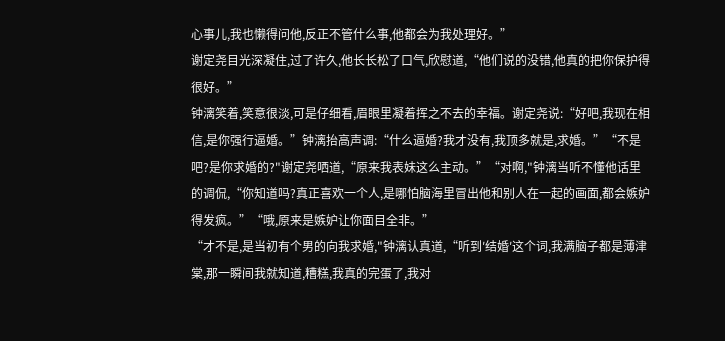心事儿,我也懒得问他,反正不管什么事,他都会为我处理好。”
谢定尧目光深凝住,过了许久,他长长松了口气,欣慰道,“他们说的没错,他真的把你保护得很好。”
钟漓笑着,笑意很淡,可是仔细看,眉眼里凝着挥之不去的幸福。谢定尧说:“好吧,我现在相信,是你强行逼婚。”钟漓抬高声调:“什么逼婚?我才没有,我顶多就是,求婚。”“不是吧?是你求婚的?"谢定尧哂道,“原来我表妹这么主动。”“对啊,"钟漓当听不懂他话里的调侃,“你知道吗?真正喜欢一个人,是哪怕脑海里冒出他和别人在一起的画面,都会嫉妒得发疯。”“哦,原来是嫉妒让你面目全非。”
“才不是,是当初有个男的向我求婚,"钟漓认真道,“听到′结婚′这个词,我满脑子都是薄津棠,那一瞬间我就知道,糟糕,我真的完蛋了,我对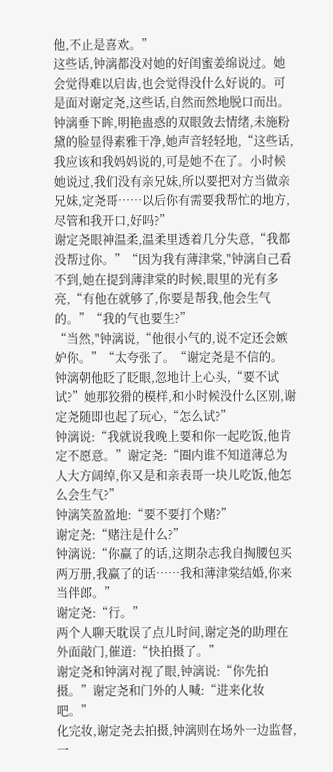他,不止是喜欢。”
这些话,钟漓都没对她的好闺蜜姜绵说过。她会觉得难以启齿,也会觉得没什么好说的。可是面对谢定尧,这些话,自然而然地脱口而出。钟漓垂下眸,明艳蛊惑的双眼敛去情绪,未施粉黛的脸显得素雅干净,她声音轻轻地,“这些话,我应该和我妈妈说的,可是她不在了。小时候她说过,我们没有亲兄妹,所以要把对方当做亲兄妹,定尧哥……以后你有需要我帮忙的地方,尽管和我开口,好吗?”
谢定尧眼神温柔,温柔里透着几分失意,“我都没帮过你。”“因为我有薄津棠,"钟漓自己看不到,她在提到薄津棠的时候,眼里的光有多亮,“有他在就够了,你要是帮我,他会生气的。”“我的气也要生?”
“当然,"钟漓说,“他很小气的,说不定还会嫉妒你。”“太夸张了。“谢定尧是不信的。
钟漓朝他眨了眨眼,忽地计上心头,“要不试试?”她那狡猾的模样,和小时候没什么区别,谢定尧随即也起了玩心,“怎么试?”
钟漓说:“我就说我晚上要和你一起吃饭,他肯定不愿意。”谢定尧:“圈内谁不知道薄总为人大方阔绰,你又是和亲表哥一块儿吃饭,他怎么会生气?”
钟漓笑盈盈地:“要不要打个赌?”
谢定尧:“赌注是什么?”
钟漓说:“你赢了的话,这期杂志我自掏腰包买两万册,我赢了的话……我和薄津棠结婚,你来当伴郎。”
谢定尧:“行。”
两个人聊天耽误了点儿时间,谢定尧的助理在外面敲门,催道:“快拍摄了。”
谢定尧和钟漓对视了眼,钟漓说:“你先拍摄。”谢定尧和门外的人喊:“进来化妆吧。”
化完妆,谢定尧去拍摄,钟漓则在场外一边监督,一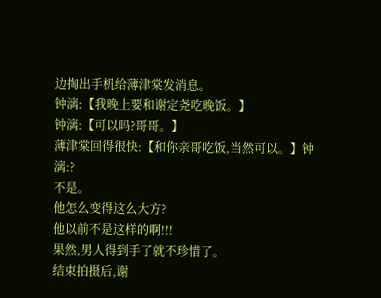边掏出手机给薄津棠发消息。
钟漓:【我晚上要和谢定尧吃晚饭。】
钟漓:【可以吗?哥哥。】
薄津棠回得很快:【和你亲哥吃饭,当然可以。】钟漓:?
不是。
他怎么变得这么大方?
他以前不是这样的啊!!!
果然,男人得到手了就不珍惜了。
结束拍摄后,谢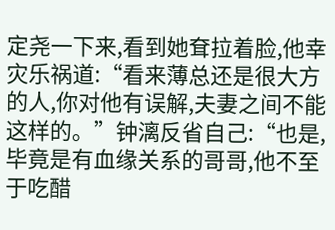定尧一下来,看到她耷拉着脸,他幸灾乐祸道:“看来薄总还是很大方的人,你对他有误解,夫妻之间不能这样的。”钟漓反省自己:“也是,毕竟是有血缘关系的哥哥,他不至于吃醋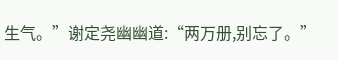生气。”谢定尧幽幽道:“两万册,别忘了。”